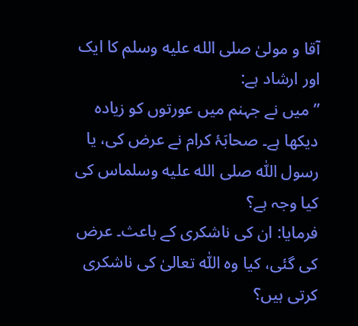آقا و مولیٰ صلى الله عليه وسلم کا ایک اور ارشاد ہے:
”میں نے جہنم میں عورتوں کو زیادہ دیکھا ہے۔ صحابَۂ کرام نے عرض کی، یا رسول اللّٰہ صلى الله عليه وسلماس کی کیا وجہ ہے؟
فرمایا: ان کی ناشکری کے باعث۔ عرض کی گئی، کیا وہ اللّٰہ تعالیٰ کی ناشکری کرتی ہیں؟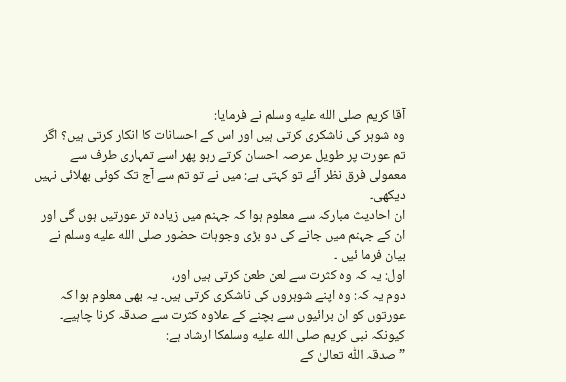آقا کریم صلى الله عليه وسلم نے فرمایا:
وہ شوہر کی ناشکری کرتی ہیں اور اس کے احسانات کا انکار کرتی ہیں؟ اگر تم عورت پر طویل عرصہ احسان کرتے رہو پھر اسے تمہاری طرف سے معمولی فرق نظر آئے تو کہتی ہے: میں نے تو تم سے آج تک کوئی بھلائی نہیں دیکھی۔
ان احادیث مبارکہ سے معلوم ہوا کہ جہنم میں زیادہ تر عورتیں ہوں گی اور ان کے جہنم میں جانے کی دو بڑی وجوہات حضور صلى الله عليه وسلم نے بیان فرما ئیں ۔
اول: یہ کہ وہ کثرت سے لعن طعن کرتی ہیں اور،
دوم یہ کہ: وہ اپنے شوہروں کی ناشکری کرتی ہیں۔ یہ بھی معلوم ہوا کہ عورتوں کو ان برائیوں سے بچنے کے علاوہ کثرت سے صدقہ کرنا چاہیے۔
کیونکہ نبی کریم صلى الله عليه وسلمکا ارشاد ہے:
”صدقہ اللّٰہ تعالیٰ کے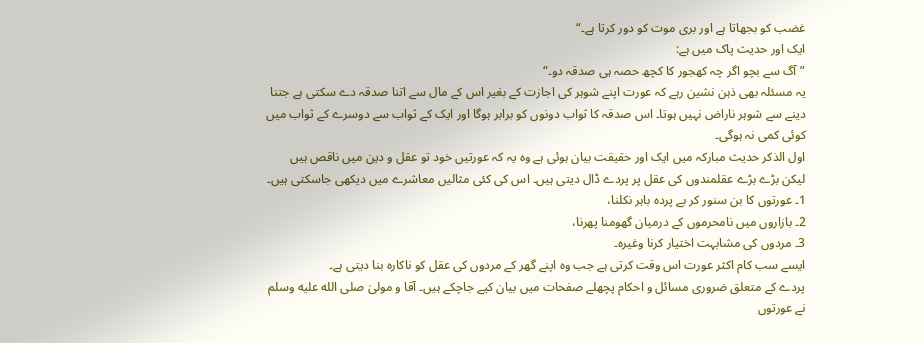غضب کو بجھاتا ہے اور بری موت کو دور کرتا ہے۔“
ایک اور حدیث پاک میں ہے:
”آگ سے بچو اگر چہ کھجور کا کچھ حصہ ہی صدقہ دو۔“
یہ مسئلہ بھی ذہن نشین رہے کہ عورت اپنے شوہر کی اجازت کے بغیر اس کے مال سے اتنا صدقہ دے سکتی ہے جتنا دینے سے شوہر ناراض نہیں ہوتا۔ اس صدقہ کا ثواب دونوں کو برابر ہوگا اور ایک کے ثواب سے دوسرے کے ثواب میں کوئی کمی نہ ہوگی۔
اول الذکر حدیث مبارکہ میں ایک اور حقیقت بیان ہوئی ہے وہ یہ کہ عورتیں خود تو عقل و دین میں ناقص ہیں لیکن بڑے بڑے عقلمندوں کی عقل پر پردے ڈال دیتی ہیں۔ اس کی کئی مثالیں معاشرے میں دیکھی جاسکتی ہیں۔
1۔ عورتوں کا بن سنور کر بے پردہ باہر نکلنا،
2۔ بازاروں میں نامحرموں کے درمیان گھومنا پھرنا،
3۔ مردوں کی مشابہت اختیار کرنا وغیرہ۔
ایسے سب کام اکثر عورت اس وقت کرتی ہے جب وہ اپنے گھر کے مردوں کی عقل کو ناکارہ بنا دیتی ہے۔
پردے کے متعلق ضروری مسائل و احکام پچھلے صفحات میں بیان کیے جاچکے ہیں۔ آقا و مولیٰ صلى الله عليه وسلم نے عورتوں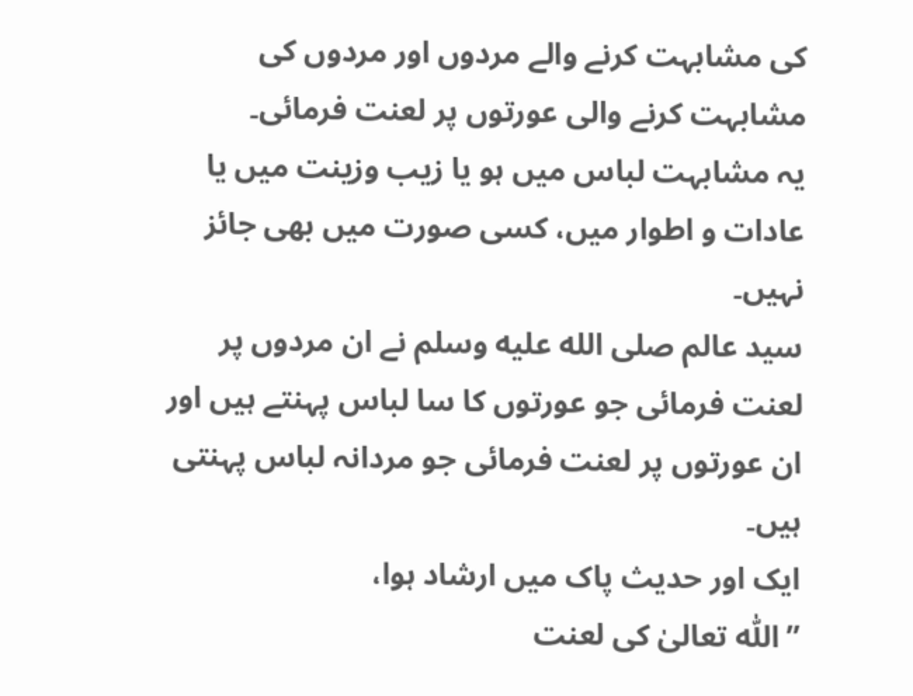کی مشابہت کرنے والے مردوں اور مردوں کی مشابہت کرنے والی عورتوں پر لعنت فرمائی۔
یہ مشابہت لباس میں ہو یا زیب وزینت میں یا عادات و اطوار میں، کسی صورت میں بھی جائز نہیں۔
سید عالم صلى الله عليه وسلم نے ان مردوں پر لعنت فرمائی جو عورتوں کا سا لباس پہنتے ہیں اور ان عورتوں پر لعنت فرمائی جو مردانہ لباس پہنتی ہیں۔
ایک اور حدیث پاک میں ارشاد ہوا،
”اللّٰہ تعالیٰ کی لعنت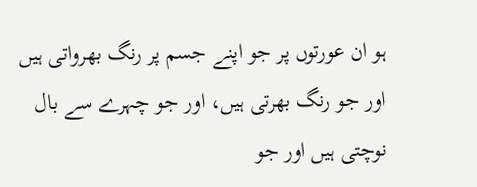ہو ان عورتوں پر جو اپنے جسم پر رنگ بھرواتی ہیں اور جو رنگ بھرتی ہیں، اور جو چہرے سے بال نوچتی ہیں اور جو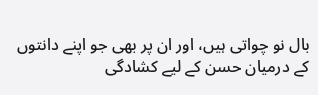بال نو چواتی ہیں، اور ان پر بھی جو اپنے دانتوں کے درمیان حسن کے لیے کشادگی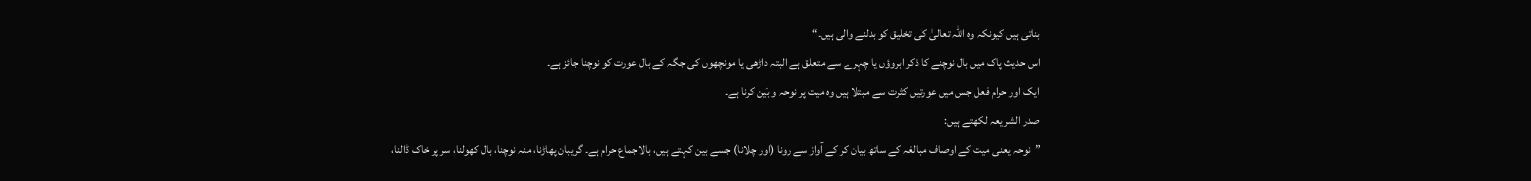بناتی ہیں کیونکہ وہ اللّٰہ تعالیٰ کی تخلیق کو بدلنے والی ہیں۔“
اس حدیث پاک میں بال نوچنے کا ذکر ابروؤں یا چہرے سے متعلق ہے البتہ داڑھی یا مونچھوں کی جگہ کے بال عورت کو نوچنا جائز ہے۔
ایک اور حرام فعل جس میں عورتیں کثرت سے مبتلا ہیں وہ میت پر نوحہ و بَین کرنا ہے۔
صدر الشریعہ لکھتے ہیں:
”نوحہ یعنی میت کے اوصاف مبالغہ کے ساتھ بیان کر کے آواز سے رونا (اور چلانا) جسے بین کہتے ہیں، بالاجماع حرام ہے۔ گریبان پھاڑنا، منہ نوچنا، بال کھولنا، سر پر خاک ڈالنا،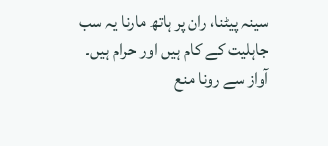سینہ پیٹنا، ران پر ہاتھ مارنا یہ سب جاہلیت کے کام ہیں اور حرام ہیں۔ آواز سے رونا منع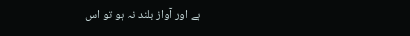ہے اور آواز بلند نہ ہو تو اس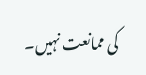کی ممانعت نہیں۔